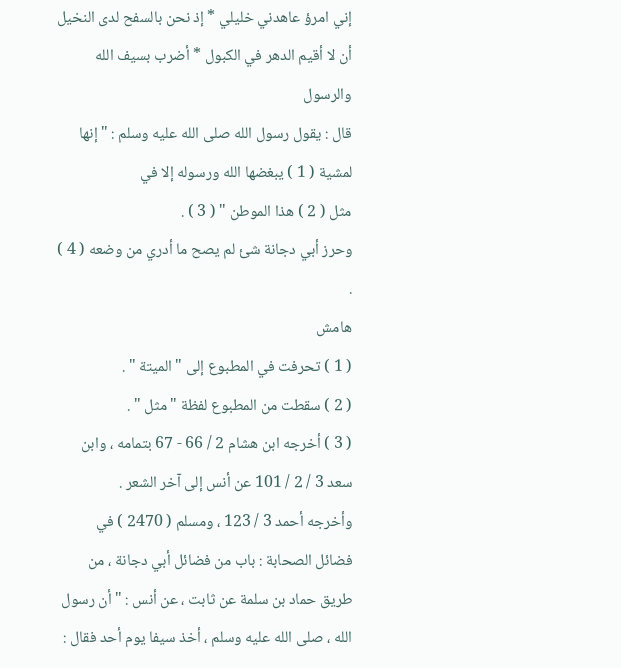إني امرؤ عاهدني خليلي * إذ نحن بالسفح لدى النخيل
أن لا أقيم الدهر في الكبول * أضرب بسيف الله والرسول
قال : يقول رسول الله صلى الله عليه وسلم : " إنها لمشية ( 1 ) يبغضها الله ورسوله إلا في
مثل ( 2 ) هذا الموطن " ( 3 ) .
وحرز أبي دجانة شئ لم يصح ما أدري من وضعه ( 4 ) .
هامش
( 1 ) تحرفت في المطبوع إلى " الميتة " .
( 2 ) سقطت من المطبوع لفظة " مثل " .
( 3 ) أخرجه ابن هشام 2 / 66 - 67 بتمامه ، وابن سعد 3 / 2 / 101 عن أنس إلى آخر الشعر .
وأخرجه أحمد 3 / 123 ، ومسلم ( 2470 ) في فضائل الصحابة : باب من فضائل أبي دجانة ، من
طريق حماد بن سلمة عن ثابت ، عن أنس : " أن رسول الله ، صلى الله عليه وسلم ، أخذ سيفا يوم أحد فقال :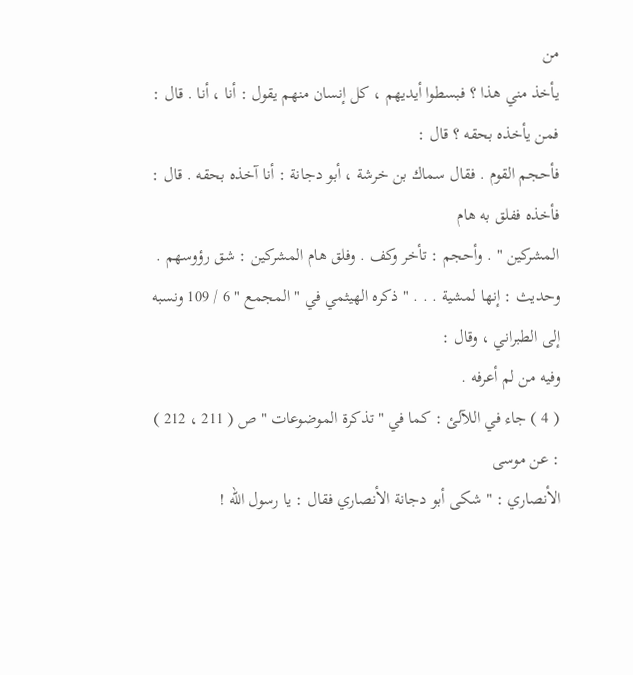من
يأخذ مني هذا ؟ فبسطوا أيديهم ، كل إنسان منهم يقول : أنا ، أنا . قال : فمن يأخذه بحقه ؟ قال :
فأحجم القوم . فقال سماك بن خرشة ، أبو دجانة : أنا آخذه بحقه . قال : فأخذه ففلق به هام
المشركين " . وأحجم : تأخر وكف . وفلق هام المشركين : شق رؤوسهم .
وحديث : إنها لمشية . . . " ذكره الهيثمي في " المجمع " 6 / 109 ونسبه إلى الطبراني ، وقال :
وفيه من لم أعرفه .
( 4 ) جاء في اللآلئ : كما في " تذكرة الموضوعات " ص ( 211 ، 212 ) : عن موسى
الأنصاري : " شكى أبو دجانة الأنصاري فقال : يا رسول الله !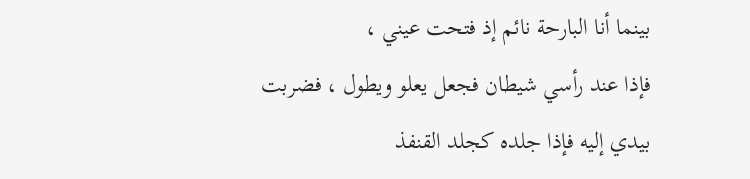بينما أنا البارحة نائم إذ فتحت عيني ،
فإذا عند رأسي شيطان فجعل يعلو ويطول ، فضربت بيدي إليه فإذا جلده كجلد القنفذ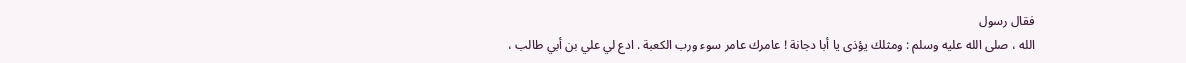فقال رسول
الله ، صلى الله عليه وسلم : ومثلك يؤذى يا أبا دجانة ! عامرك عامر سوء ورب الكعبة . ادع لي علي بن أبي طالب ،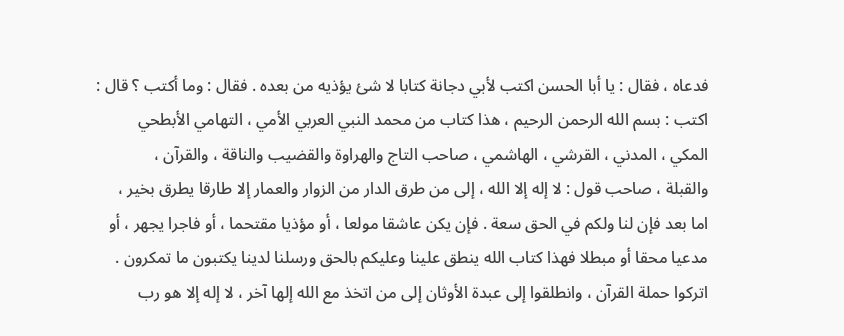فدعاه ، فقال : يا أبا الحسن اكتب لأبي دجانة كتابا لا شئ يؤذيه من بعده . فقال : وما أكتب ؟ قال :
اكتب : بسم الله الرحمن الرحيم ، هذا كتاب من محمد النبي العربي الأمي ، التهامي الأبطحي
المكي ، المدني ، القرشي ، الهاشمي ، صاحب التاج والهراوة والقضيب والناقة ، والقرآن ،
والقبلة ، صاحب قول : لا إله إلا الله ، إلى من طرق الدار من الزوار والعمار إلا طارقا يطرق بخير ،
اما بعد فإن لنا ولكم في الحق سعة . فإن يكن عاشقا مولعا ، أو مؤذيا مقتحما ، أو فاجرا يجهر ، أو
مدعيا محقا أو مبطلا فهذا كتاب الله ينطق علينا وعليكم بالحق ورسلنا لدينا يكتبون ما تمكرون .
اتركوا حملة القرآن ، وانطلقوا إلى عبدة الأوثان إلى من اتخذ مع الله إلها آخر ، لا إله إلا هو رب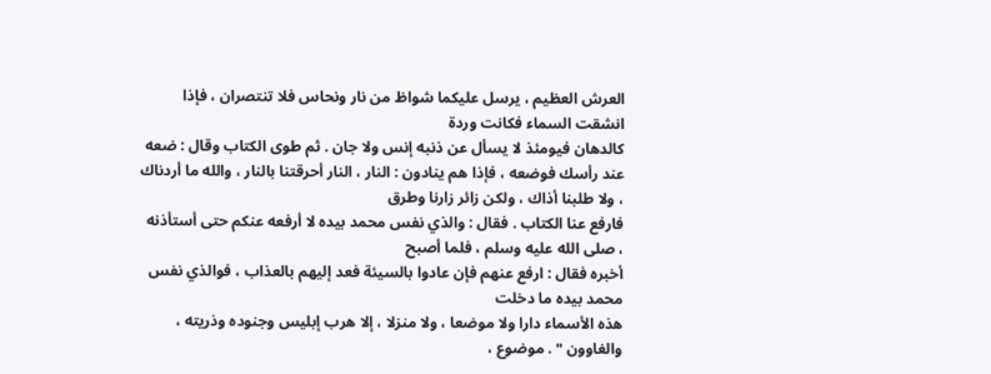العرش العظيم ، يرسل عليكما شواظ من نار ونحاس فلا تنتصران ، فإذا انشقت السماء فكانت وردة
كالدهان فيومئذ لا يسأل عن ذنبه إنس ولا جان . ثم طوى الكتاب وقال : ضعه عند رأسك فوضعه ، فإذا هم ينادون : النار ، النار أحرقتنا بالنار ، والله ما أردناك ، ولا طلبنا أذاك ، ولكن زائر زارنا وطرق
فارفع عنا الكتاب . فقال : والذي نفس محمد بيده لا أرفعه عنكم حتى أستأذنه ، صلى الله عليه وسلم ، فلما أصبح
أخبره فقال : ارفع عنهم فإن عادوا بالسيئة فعد إليهم بالعذاب ، فوالذي نفس محمد بيده ما دخلت
هذه الأسماء دارا ولا موضعا ، ولا منزلا ، إلا هرب إبليس وجنوده وذريته ، والغاوون " . موضوع ،